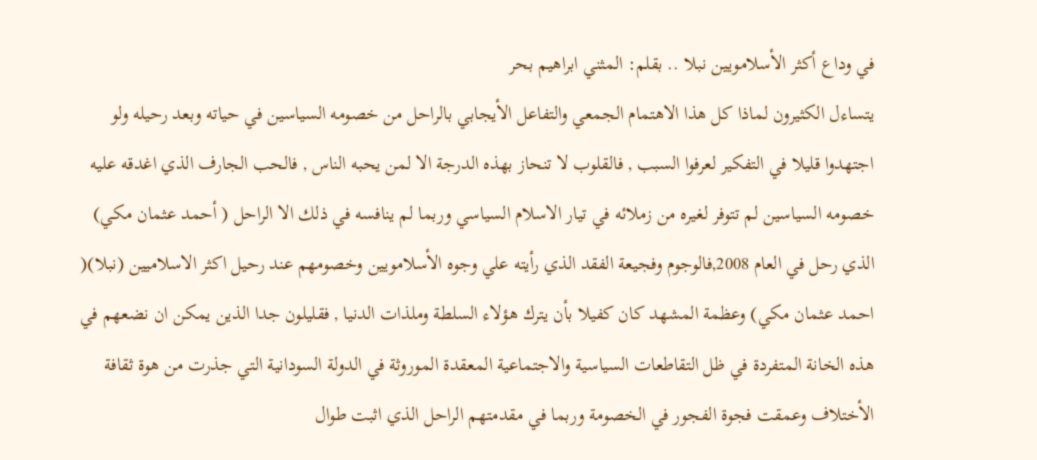في وداع أكثر الأسلامويين نبلا .. بقلم: المثني ابراهيم بحر
يتساءل الكثيرون لماذا كل هذا الاهتمام الجمعي والتفاعل الأيجابي بالراحل من خصومه السياسين في حياته وبعد رحيله ولو اجتهدوا قليلا في التفكير لعرفوا السبب , فالقلوب لا تنحاز بهذه الدرجة الا لمن يحبه الناس , فالحب الجارف الذي اغدقه عليه خصومه السياسين لم تتوفر لغيره من زملائه في تيار الاسلام السياسي وربما لم ينافسه في ذلك الا الراحل ( أحمد عثمان مكي) الذي رحل في العام 2008,فالوجوم وفجيعة الفقد الذي رأيته علي وجوه الأسلامويين وخصومهم عند رحيل اكثر الاسلاميين (نبلا)( احمد عثمان مكي) وعظمة المشهد كان كفيلا بأن يترك هؤلاء السلطة وملذات الدنيا , فقليلون جدا الذين يمكن ان نضعهم في هذه الخانة المتفردة في ظل التقاطعات السياسية والاجتماعية المعقدة الموروثة في الدولة السودانية التي جذرت من هوة ثقافة الأختلاف وعمقت فجوة الفجور في الخصومة وربما في مقدمتهم الراحل الذي اثبت طوال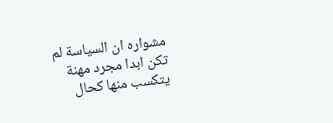مشواره ان السياسة لم تكن ابدا مجرد مهنة يتكسب منها كحال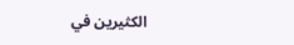الكثيرين في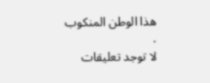هذا الوطن المنكوب .
لا توجد تعليقات